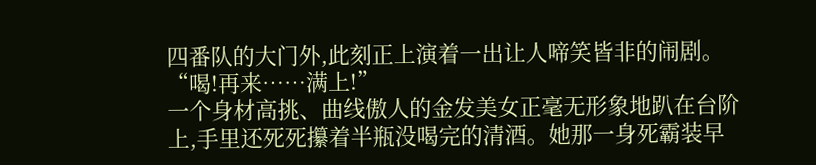四番队的大门外,此刻正上演着一出让人啼笑皆非的闹剧。
“喝!再来……满上!”
一个身材高挑、曲线傲人的金发美女正毫无形象地趴在台阶上,手里还死死攥着半瓶没喝完的清酒。她那一身死霸装早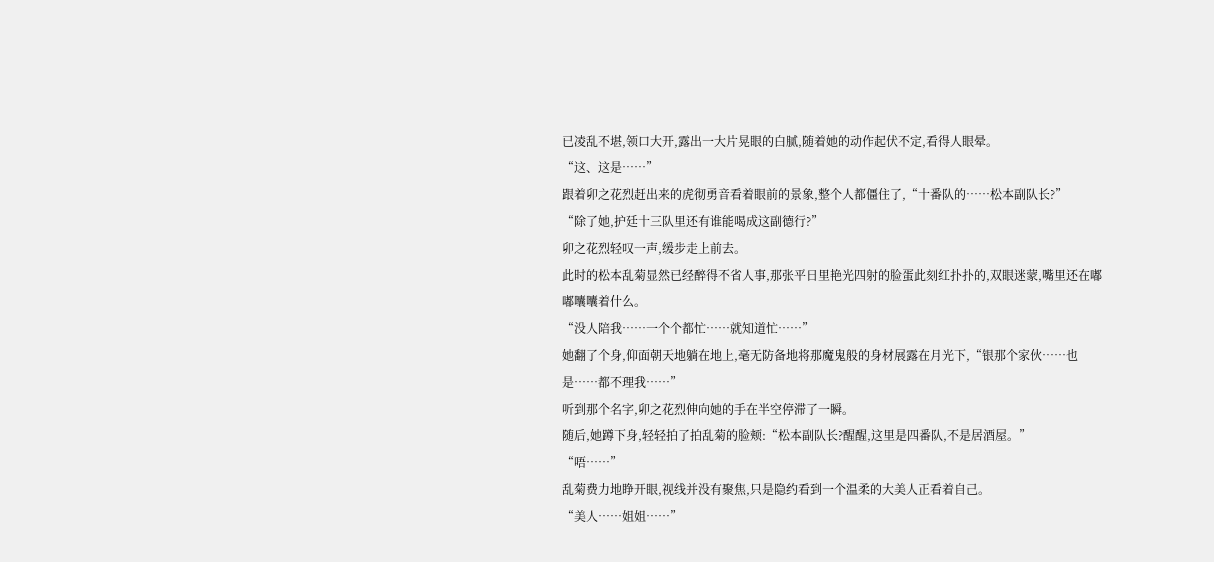已凌乱不堪,领口大开,露出一大片晃眼的白腻,随着她的动作起伏不定,看得人眼晕。
“这、这是……”
跟着卯之花烈赶出来的虎彻勇音看着眼前的景象,整个人都僵住了,“十番队的……松本副队长?”
“除了她,护廷十三队里还有谁能喝成这副德行?”
卯之花烈轻叹一声,缓步走上前去。
此时的松本乱菊显然已经醉得不省人事,那张平日里艳光四射的脸蛋此刻红扑扑的,双眼迷蒙,嘴里还在嘟嘟囔囔着什么。
“没人陪我……一个个都忙……就知道忙……”
她翻了个身,仰面朝天地躺在地上,毫无防备地将那魔鬼般的身材展露在月光下,“银那个家伙……也是……都不理我……”
听到那个名字,卯之花烈伸向她的手在半空停滞了一瞬。
随后,她蹲下身,轻轻拍了拍乱菊的脸颊:“松本副队长?醒醒,这里是四番队,不是居酒屋。”
“唔……”
乱菊费力地睁开眼,视线并没有聚焦,只是隐约看到一个温柔的大美人正看着自己。
“美人……姐姐……”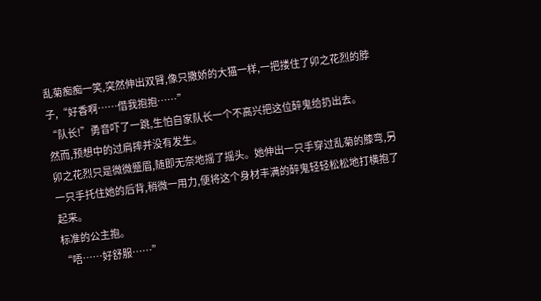乱菊痴痴一笑,突然伸出双臂,像只撒娇的大猫一样,一把搂住了卯之花烈的脖子,“好香啊……借我抱抱……”
“队长!”勇音吓了一跳,生怕自家队长一个不高兴把这位醉鬼给扔出去。
然而,预想中的过肩摔并没有发生。
卯之花烈只是微微蹙眉,随即无奈地摇了摇头。她伸出一只手穿过乱菊的膝弯,另一只手托住她的后背,稍微一用力,便将这个身材丰满的醉鬼轻轻松松地打横抱了起来。
标准的公主抱。
“唔……好舒服……”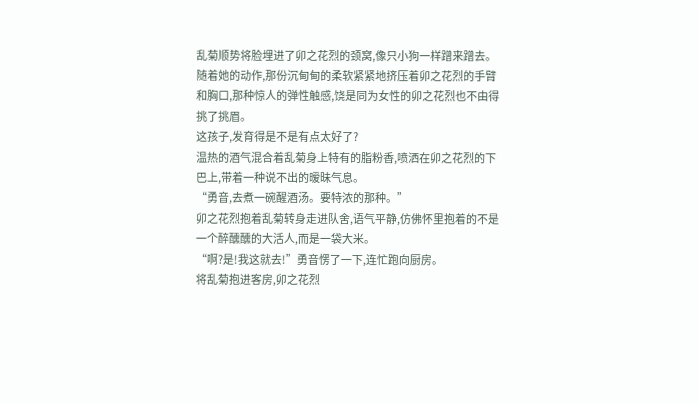乱菊顺势将脸埋进了卯之花烈的颈窝,像只小狗一样蹭来蹭去。随着她的动作,那份沉甸甸的柔软紧紧地挤压着卯之花烈的手臂和胸口,那种惊人的弹性触感,饶是同为女性的卯之花烈也不由得挑了挑眉。
这孩子,发育得是不是有点太好了?
温热的酒气混合着乱菊身上特有的脂粉香,喷洒在卯之花烈的下巴上,带着一种说不出的暧昧气息。
“勇音,去煮一碗醒酒汤。要特浓的那种。”
卯之花烈抱着乱菊转身走进队舍,语气平静,仿佛怀里抱着的不是一个醉醺醺的大活人,而是一袋大米。
“啊?是!我这就去!”勇音愣了一下,连忙跑向厨房。
将乱菊抱进客房,卯之花烈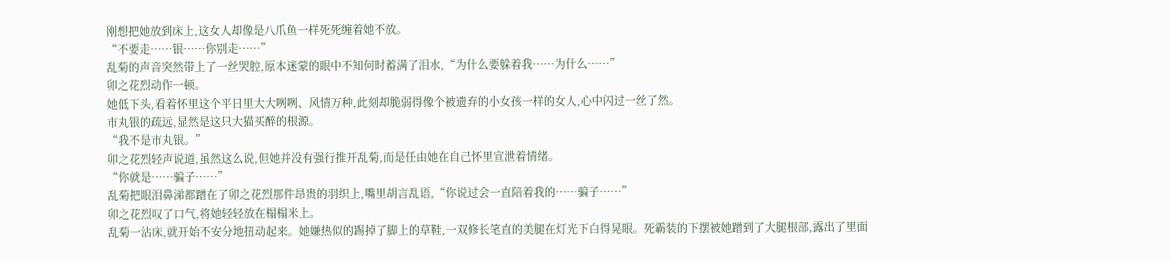刚想把她放到床上,这女人却像是八爪鱼一样死死缠着她不放。
“不要走……银……你别走……”
乱菊的声音突然带上了一丝哭腔,原本迷蒙的眼中不知何时蓄满了泪水,“为什么要躲着我……为什么……”
卯之花烈动作一顿。
她低下头,看着怀里这个平日里大大咧咧、风情万种,此刻却脆弱得像个被遗弃的小女孩一样的女人,心中闪过一丝了然。
市丸银的疏远,显然是这只大猫买醉的根源。
“我不是市丸银。”
卯之花烈轻声说道,虽然这么说,但她并没有强行推开乱菊,而是任由她在自己怀里宣泄着情绪。
“你就是……骗子……”
乱菊把眼泪鼻涕都蹭在了卯之花烈那件昂贵的羽织上,嘴里胡言乱语,“你说过会一直陪着我的……骗子……”
卯之花烈叹了口气,将她轻轻放在榻榻米上。
乱菊一沾床,就开始不安分地扭动起来。她嫌热似的踢掉了脚上的草鞋,一双修长笔直的美腿在灯光下白得晃眼。死霸装的下摆被她蹭到了大腿根部,露出了里面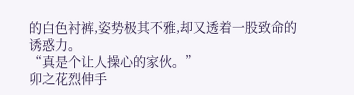的白色衬裤,姿势极其不雅,却又透着一股致命的诱惑力。
“真是个让人操心的家伙。”
卯之花烈伸手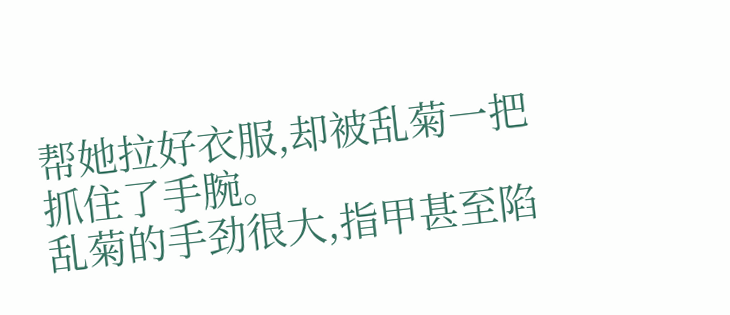帮她拉好衣服,却被乱菊一把抓住了手腕。
乱菊的手劲很大,指甲甚至陷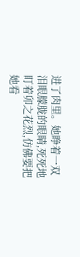进了肉里。她睁着一双泪眼朦胧的眼睛,死死地盯着卯之花烈,仿佛要把她看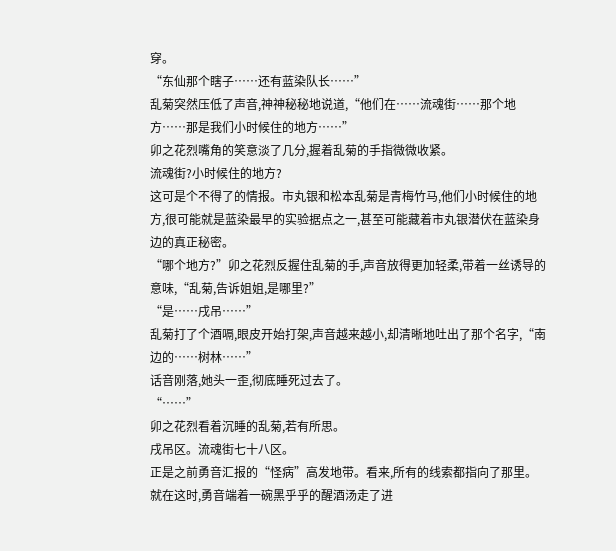穿。
“东仙那个瞎子……还有蓝染队长……”
乱菊突然压低了声音,神神秘秘地说道,“他们在……流魂街……那个地方……那是我们小时候住的地方……”
卯之花烈嘴角的笑意淡了几分,握着乱菊的手指微微收紧。
流魂街?小时候住的地方?
这可是个不得了的情报。市丸银和松本乱菊是青梅竹马,他们小时候住的地方,很可能就是蓝染最早的实验据点之一,甚至可能藏着市丸银潜伏在蓝染身边的真正秘密。
“哪个地方?”卯之花烈反握住乱菊的手,声音放得更加轻柔,带着一丝诱导的意味,“乱菊,告诉姐姐,是哪里?”
“是……戌吊……”
乱菊打了个酒嗝,眼皮开始打架,声音越来越小,却清晰地吐出了那个名字,“南边的……树林……”
话音刚落,她头一歪,彻底睡死过去了。
“……”
卯之花烈看着沉睡的乱菊,若有所思。
戌吊区。流魂街七十八区。
正是之前勇音汇报的“怪病”高发地带。看来,所有的线索都指向了那里。
就在这时,勇音端着一碗黑乎乎的醒酒汤走了进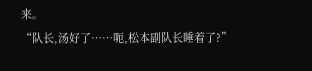来。
“队长,汤好了……呃,松本副队长睡着了?”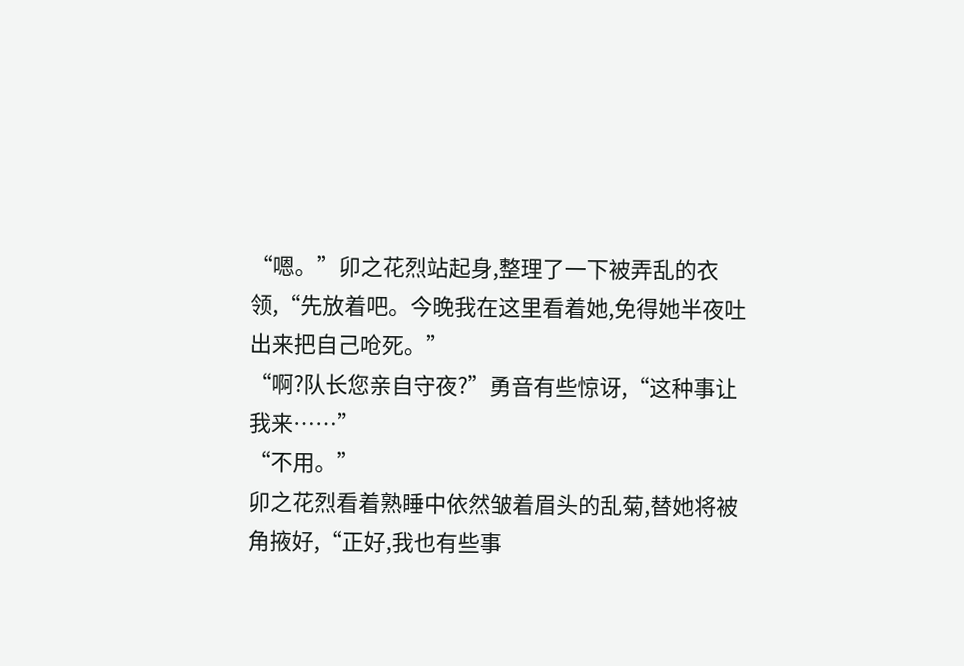“嗯。”卯之花烈站起身,整理了一下被弄乱的衣领,“先放着吧。今晚我在这里看着她,免得她半夜吐出来把自己呛死。”
“啊?队长您亲自守夜?”勇音有些惊讶,“这种事让我来……”
“不用。”
卯之花烈看着熟睡中依然皱着眉头的乱菊,替她将被角掖好,“正好,我也有些事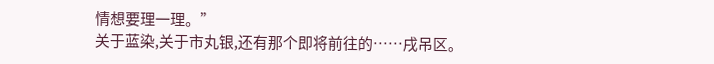情想要理一理。”
关于蓝染,关于市丸银,还有那个即将前往的……戌吊区。